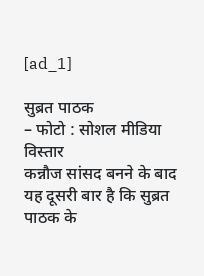[ad_1]

सुब्रत पाठक
– फोटो : सोशल मीडिया
विस्तार
कन्नौज सांसद बनने के बाद यह दूसरी बार है कि सुब्रत पाठक के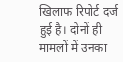खिलाफ रिपोर्ट दर्ज हुई है। दोनों ही मामलों में उनका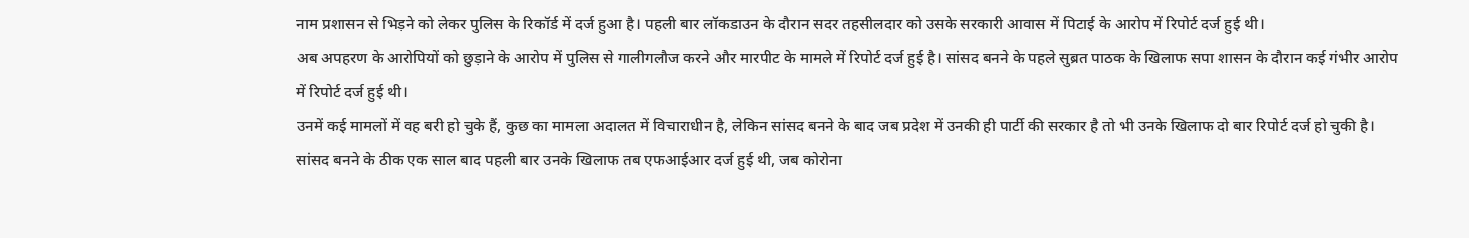नाम प्रशासन से भिड़ने को लेकर पुलिस के रिकॉर्ड में दर्ज हुआ है। पहली बार लॉकडाउन के दौरान सदर तहसीलदार को उसके सरकारी आवास में पिटाई के आरोप में रिपोर्ट दर्ज हुई थी।
अब अपहरण के आरोपियों को छुड़ाने के आरोप में पुलिस से गालीगलौज करने और मारपीट के मामले में रिपोर्ट दर्ज हुई है। सांसद बनने के पहले सुब्रत पाठक के खिलाफ सपा शासन के दौरान कई गंभीर आरोप में रिपोर्ट दर्ज हुई थी।
उनमें कई मामलों में वह बरी हो चुके हैं, कुछ का मामला अदालत में विचाराधीन है, लेकिन सांसद बनने के बाद जब प्रदेश में उनकी ही पार्टी की सरकार है तो भी उनके खिलाफ दो बार रिपोर्ट दर्ज हो चुकी है।
सांसद बनने के ठीक एक साल बाद पहली बार उनके खिलाफ तब एफआईआर दर्ज हुई थी, जब कोरोना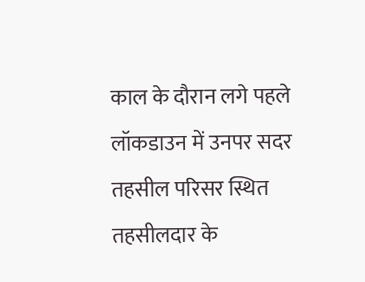काल के दौरान लगे पहले लॉकडाउन में उनपर सदर तहसील परिसर स्थित तहसीलदार के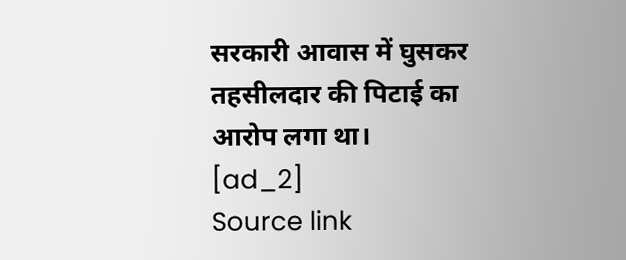सरकारी आवास में घुसकर तहसीलदार की पिटाई का आरोप लगा था।
[ad_2]
Source link